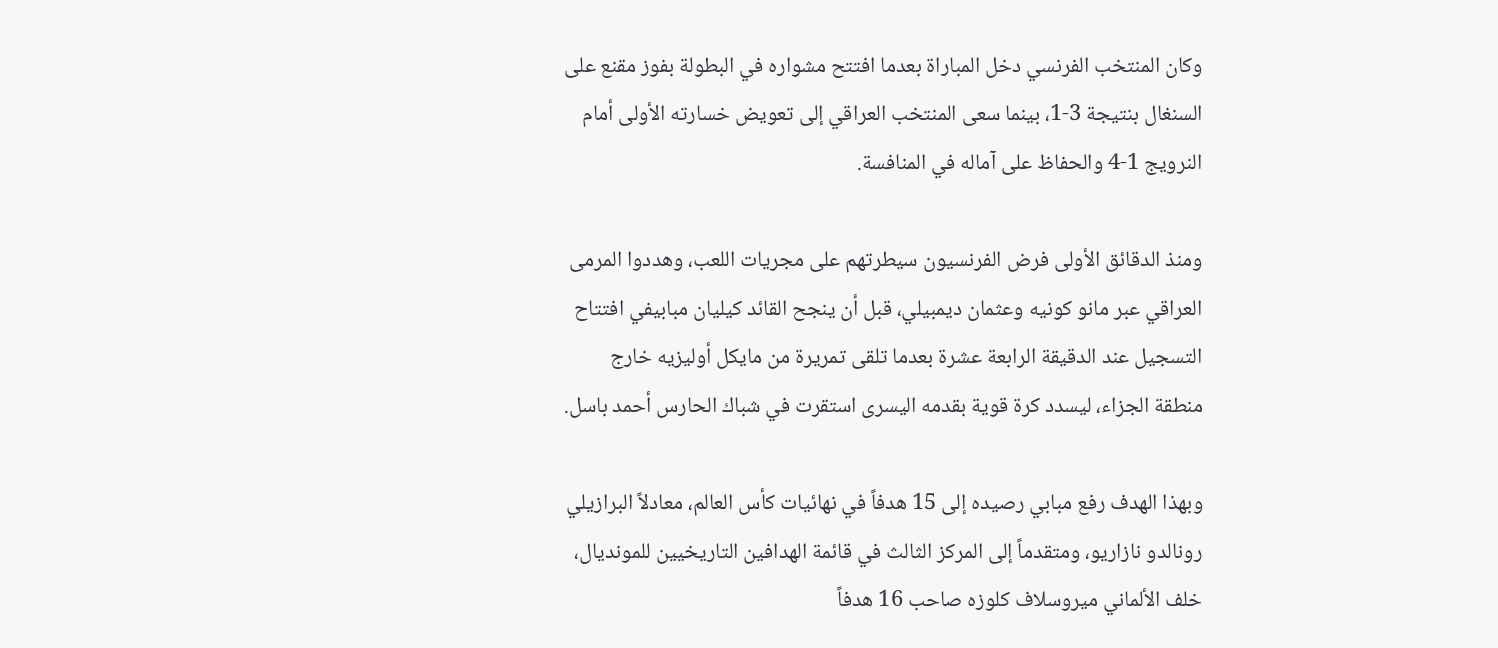وكان المنتخب الفرنسي دخل المباراة بعدما افتتح مشواره في البطولة بفوز مقنع على السنغال بنتيجة 3-1، بينما سعى المنتخب العراقي إلى تعويض خسارته الأولى أمام النرويج 1-4 والحفاظ على آماله في المنافسة.

ومنذ الدقائق الأولى فرض الفرنسيون سيطرتهم على مجريات اللعب، وهددوا المرمى العراقي عبر مانو كونيه وعثمان ديمبيلي، قبل أن ينجح القائد كيليان مبابيفي افتتاح التسجيل عند الدقيقة الرابعة عشرة بعدما تلقى تمريرة من مايكل أوليزيه خارج منطقة الجزاء، ليسدد كرة قوية بقدمه اليسرى استقرت في شباك الحارس أحمد باسل.

وبهذا الهدف رفع مبابي رصيده إلى 15 هدفاً في نهائيات كأس العالم، معادلاً البرازيلي رونالدو نازاريو، ومتقدماً إلى المركز الثالث في قائمة الهدافين التاريخيين للمونديال، خلف الألماني ميروسلاف كلوزه صاحب 16 هدفاً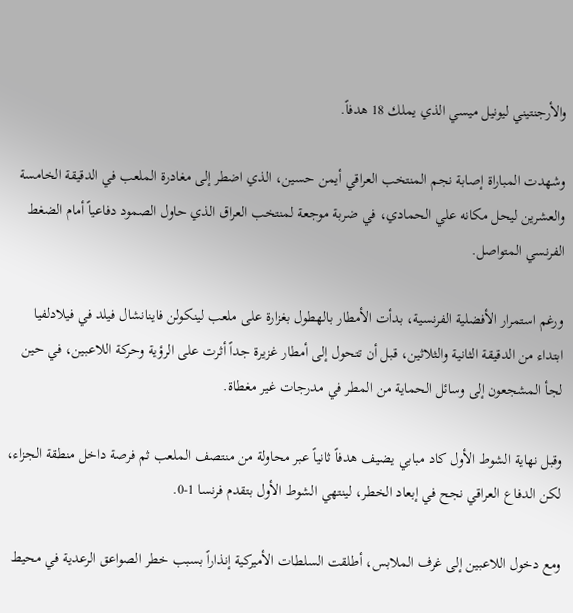والأرجنتيني ليونيل ميسي الذي يملك 18 هدفاً.

وشهدت المباراة إصابة نجم المنتخب العراقي أيمن حسين، الذي اضطر إلى مغادرة الملعب في الدقيقة الخامسة والعشرين ليحل مكانه علي الحمادي، في ضربة موجعة لمنتخب العراق الذي حاول الصمود دفاعياً أمام الضغط الفرنسي المتواصل.

ورغم استمرار الأفضلية الفرنسية، بدأت الأمطار بالهطول بغزارة على ملعب لينكولن فاينانشال فيلد في فيلادلفيا ابتداء من الدقيقة الثانية والثلاثين، قبل أن تتحول إلى أمطار غزيرة جداً أثرت على الرؤية وحركة اللاعبين، في حين لجأ المشجعون إلى وسائل الحماية من المطر في مدرجات غير مغطاة.

وقبل نهاية الشوط الأول كاد مبابي يضيف هدفاً ثانياً عبر محاولة من منتصف الملعب ثم فرصة داخل منطقة الجزاء، لكن الدفاع العراقي نجح في إبعاد الخطر، لينتهي الشوط الأول بتقدم فرنسا 1-0.

ومع دخول اللاعبين إلى غرف الملابس، أطلقت السلطات الأميركية إنذاراً بسبب خطر الصواعق الرعدية في محيط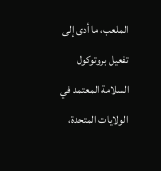الملعب، ما أدى إلى تفعيل بروتوكول السلامة المعتمد في الولايات المتحدة،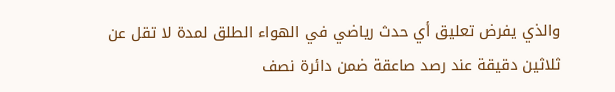والذي يفرض تعليق أي حدث رياضي في الهواء الطلق لمدة لا تقل عن ثلاثين دقيقة عند رصد صاعقة ضمن دائرة نصف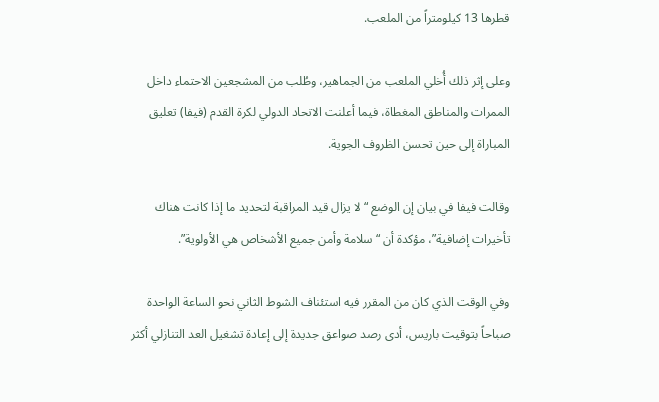قطرها 13 كيلومتراً من الملعب.

وعلى إثر ذلك أُخلي الملعب من الجماهير، وطُلب من المشجعين الاحتماء داخل الممرات والمناطق المغطاة، فيما أعلنت الاتحاد الدولي لكرة القدم (فيفا) تعليق المباراة إلى حين تحسن الظروف الجوية.

وقالت فيفا في بيان إن الوضع “لا يزال قيد المراقبة لتحديد ما إذا كانت هناك تأخيرات إضافية”، مؤكدة أن “سلامة وأمن جميع الأشخاص هي الأولوية”.

وفي الوقت الذي كان من المقرر فيه استئناف الشوط الثاني نحو الساعة الواحدة صباحاً بتوقيت باريس، أدى رصد صواعق جديدة إلى إعادة تشغيل العد التنازلي أكثر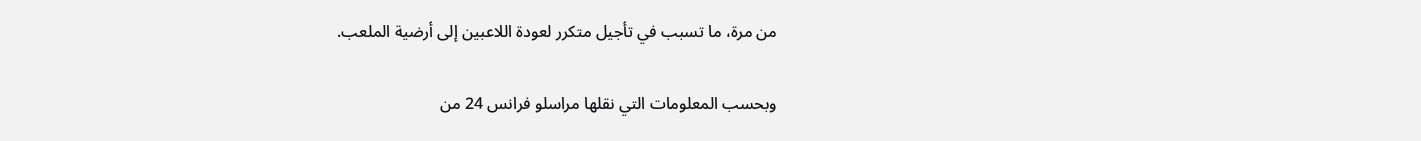من مرة، ما تسبب في تأجيل متكرر لعودة اللاعبين إلى أرضية الملعب.

وبحسب المعلومات التي نقلها مراسلو فرانس 24 من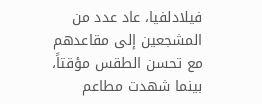فيلادلفيا، عاد عدد من المشجعين إلى مقاعدهم مع تحسن الطقس مؤقتاً، بينما شهدت مطاعم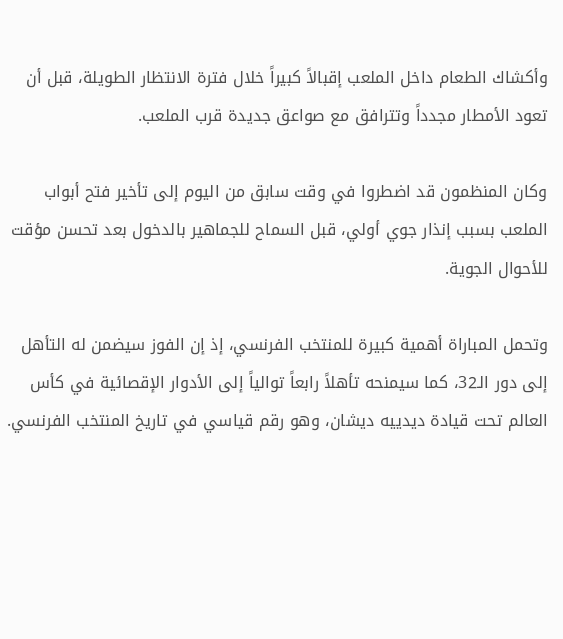وأكشاك الطعام داخل الملعب إقبالاً كبيراً خلال فترة الانتظار الطويلة، قبل أن تعود الأمطار مجدداً وتترافق مع صواعق جديدة قرب الملعب.

وكان المنظمون قد اضطروا في وقت سابق من اليوم إلى تأخير فتح أبواب الملعب بسبب إنذار جوي أولي، قبل السماح للجماهير بالدخول بعد تحسن مؤقت للأحوال الجوية.

وتحمل المباراة أهمية كبيرة للمنتخب الفرنسي، إذ إن الفوز سيضمن له التأهل إلى دور الـ32، كما سيمنحه تأهلاً رابعاً توالياً إلى الأدوار الإقصائية في كأس العالم تحت قيادة ديدييه ديشان، وهو رقم قياسي في تاريخ المنتخب الفرنسي.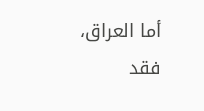أما العراق، فقد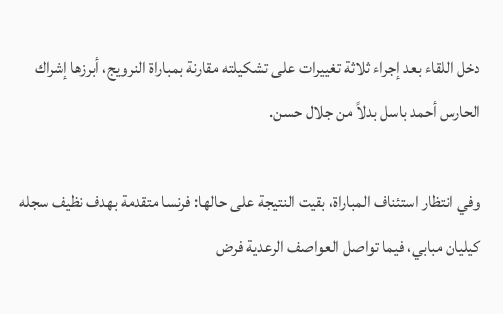دخل اللقاء بعد إجراء ثلاثة تغييرات على تشكيلته مقارنة بمباراة النرويج، أبرزها إشراك الحارس أحمد باسل بدلاً من جلال حسن.

وفي انتظار استئناف المباراة، بقيت النتيجة على حالها: فرنسا متقدمة بهدف نظيف سجله كيليان مبابي، فيما تواصل العواصف الرعدية فرض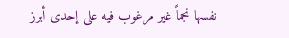نفسها نجماً غير مرغوب فيه على إحدى أبرز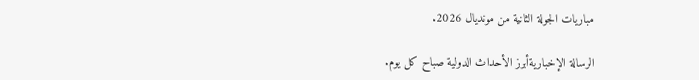مباريات الجولة الثانية من مونديال 2026.

الرسالة الإخباريةأبرز الأحداث الدولية صباح كل يوم.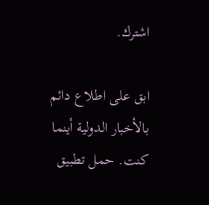اشترك.

ابق على اطلاع دائم بالأخبار الدولية أينما كنت. حمل تطبيق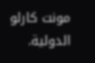مونت كارلو الدولية.